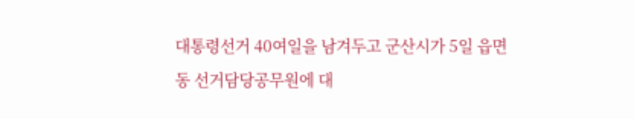대통령선거 40여일을 남겨두고 군산시가 5일 읍면동 선거담당공무원에 대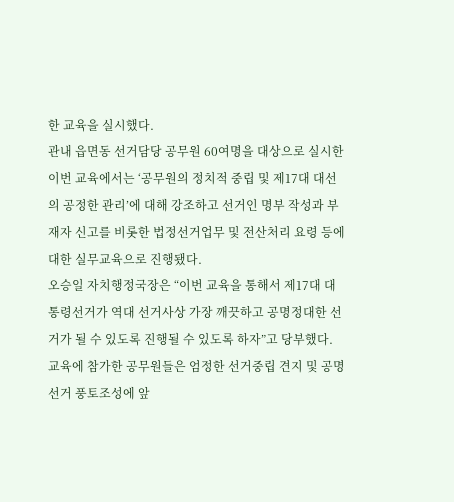한 교육을 실시했다.
관내 읍면동 선거담당 공무원 60여명을 대상으로 실시한 이번 교육에서는 ‘공무원의 정치적 중립 및 제17대 대선의 공정한 관리’에 대해 강조하고 선거인 명부 작성과 부재자 신고를 비롯한 법정선거업무 및 전산처리 요령 등에 대한 실무교육으로 진행됐다.
오승일 자치행정국장은 “이번 교육을 통해서 제17대 대통령선거가 역대 선거사상 가장 깨끗하고 공명정대한 선거가 될 수 있도록 진행될 수 있도록 하자”고 당부했다.
교육에 참가한 공무원들은 엄정한 선거중립 견지 및 공명선거 풍토조성에 앞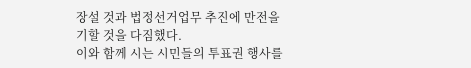장설 것과 법정선거업무 추진에 만전을 기할 것을 다짐했다.
이와 함께 시는 시민들의 투표권 행사를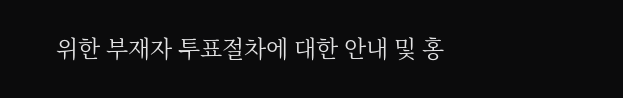위한 부재자 투표절차에 대한 안내 및 홍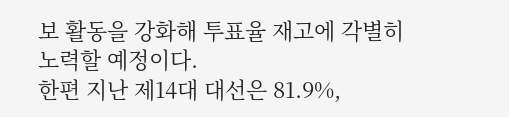보 활동을 강화해 투표율 재고에 각별히 노력할 예정이다.
한편 지난 제14대 대선은 81.9%,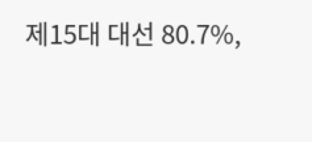제15대 대선 80.7%,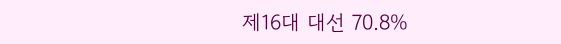제16대 대선 70.8%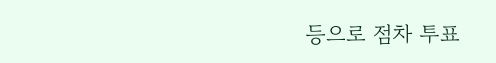등으로 점차 투표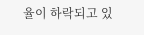율이 하락되고 있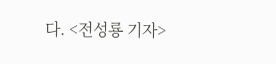다. <전성룡 기자>